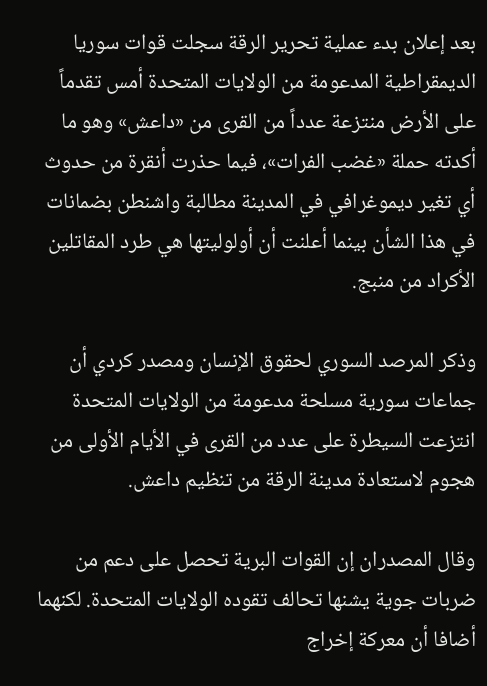بعد إعلان بدء عملية تحرير الرقة سجلت قوات سوريا الديمقراطية المدعومة من الولايات المتحدة أمس تقدماً على الأرض منتزعة عدداً من القرى من «داعش» وهو ما أكدته حملة «غضب الفرات»، فيما حذرت أنقرة من حدوث أي تغير ديموغرافي في المدينة مطالبة واشنطن بضمانات في هذا الشأن بينما أعلنت أن أولوليتها هي طرد المقاتلين الأكراد من منبج.

وذكر المرصد السوري لحقوق الإنسان ومصدر كردي أن جماعات سورية مسلحة مدعومة من الولايات المتحدة انتزعت السيطرة على عدد من القرى في الأيام الأولى من هجوم لاستعادة مدينة الرقة من تنظيم داعش.

وقال المصدران إن القوات البرية تحصل على دعم من ضربات جوية يشنها تحالف تقوده الولايات المتحدة. لكنهما أضافا أن معركة إخراج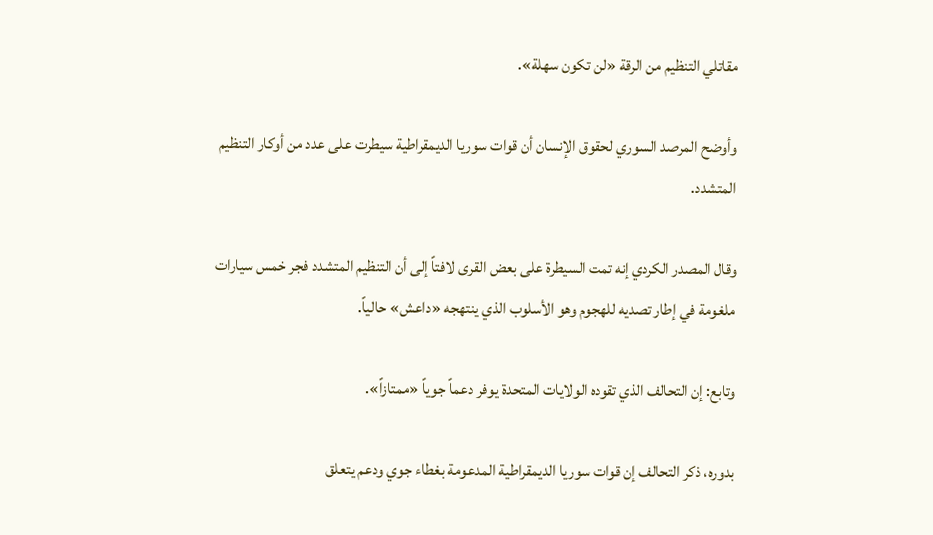مقاتلي التنظيم من الرقة «لن تكون سهلة».

وأوضح المرصد السوري لحقوق الإنسان أن قوات سوريا الديمقراطية سيطرت على عدد من أوكار التنظيم المتشدد.

وقال المصدر الكردي إنه تمت السيطرة على بعض القرى لافتاً إلى أن التنظيم المتشدد فجر خمس سيارات ملغومة في إطار تصديه للهجوم وهو الأسلوب الذي ينتهجه «داعش» حالياً.

وتابع: إن التحالف الذي تقوده الولايات المتحدة يوفر دعماً جوياً «ممتازاً».

بدوره، ذكر التحالف إن قوات سوريا الديمقراطية المدعومة بغطاء جوي ودعم يتعلق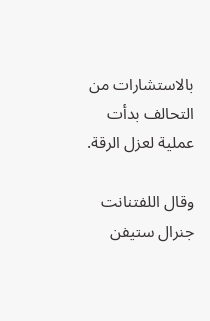بالاستشارات من التحالف بدأت عملية لعزل الرقة.

وقال اللفتنانت جنرال ستيفن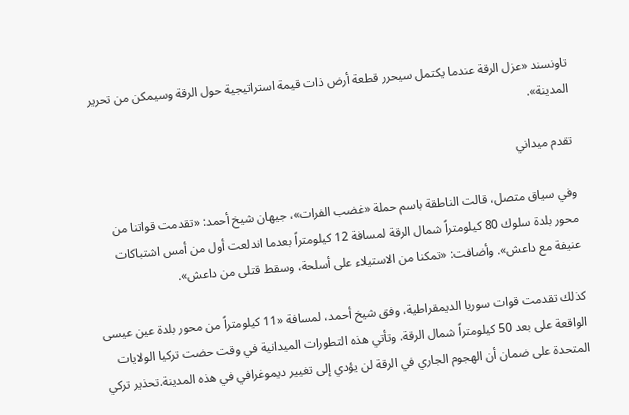تاونسند «عزل الرقة عندما يكتمل سيحرر قطعة أرض ذات قيمة استراتيجية حول الرقة وسيمكن من تحرير المدينة».

تقدم ميداني

وفي سياق متصل، قالت الناطقة باسم حملة «غضب الفرات»، جيهان شيخ أحمد: «تقدمت قواتنا من محور بلدة سلوك 80 كيلومتراً شمال الرقة لمسافة 12 كيلومتراً بعدما اندلعت أول من أمس اشتباكات عنيفة مع داعش». وأضافت: «تمكنا من الاستيلاء على أسلحة، وسقط قتلى من داعش».

كذلك تقدمت قوات سوريا الديمقراطية، وفق شيخ أحمد، لمسافة «11 كيلومتراً من محور بلدة عين عيسى الواقعة على بعد 50 كيلومتراً شمال الرقة. وتأتي هذه التطورات الميدانية في وقت حضت تركيا الولايات المتحدة على ضمان أن الهجوم الجاري في الرقة لن يؤدي إلى تغيير ديموغرافي في هذه المدينة.تحذير تركي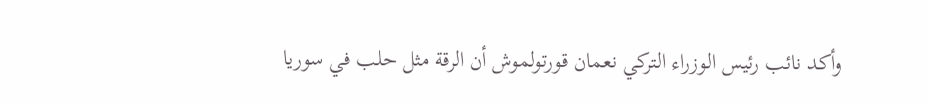وأكد نائب رئيس الوزراء التركي نعمان قورتولموش أن الرقة مثل حلب في سوريا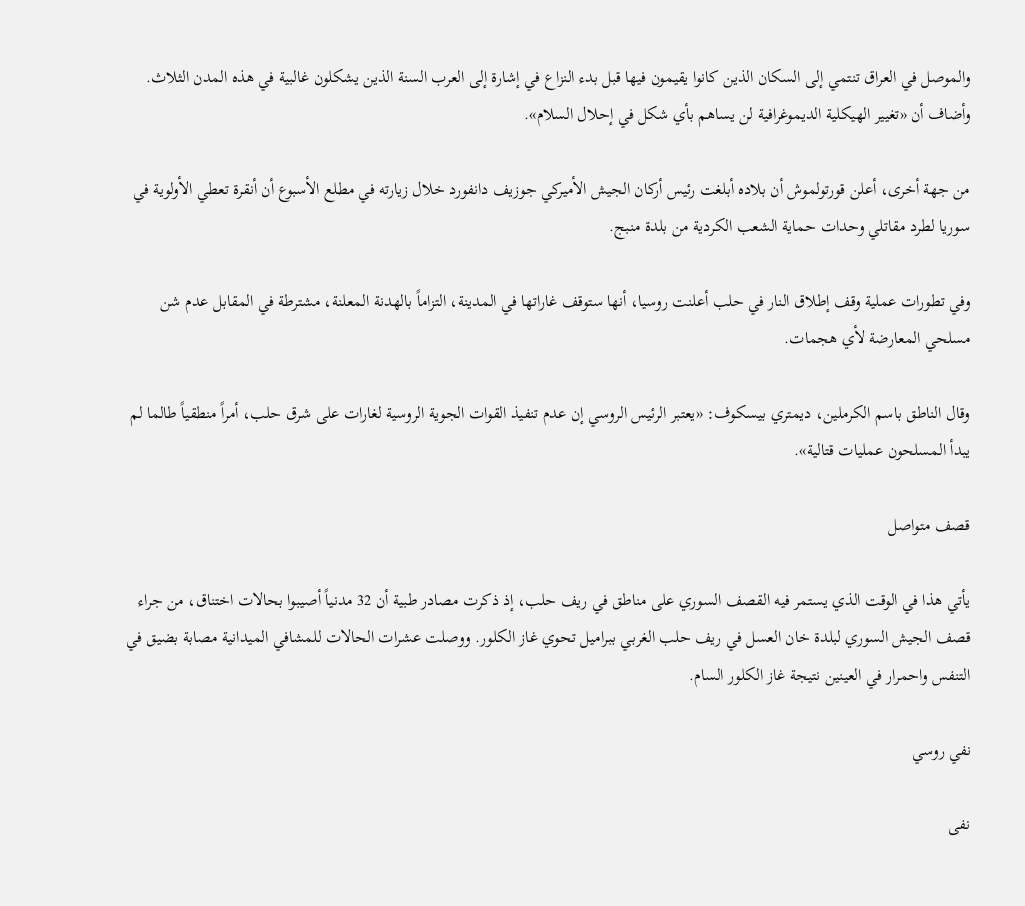والموصل في العراق تنتمي إلى السكان الذين كانوا يقيمون فيها قبل بدء النزاع في إشارة إلى العرب السنة الذين يشكلون غالبية في هذه المدن الثلاث. وأضاف أن «تغيير الهيكلية الديموغرافية لن يساهم بأي شكل في إحلال السلام».

من جهة أخرى، أعلن قورتولموش أن بلاده أبلغت رئيس أركان الجيش الأميركي جوزيف دانفورد خلال زيارته في مطلع الأسبوع أن أنقرة تعطي الأولوية في سوريا لطرد مقاتلي وحدات حماية الشعب الكردية من بلدة منبج.

وفي تطورات عملية وقف إطلاق النار في حلب أعلنت روسيا، أنها ستوقف غاراتها في المدينة، التزاماً بالهدنة المعلنة، مشترطة في المقابل عدم شن مسلحي المعارضة لأي هجمات.

وقال الناطق باسم الكرملين، ديمتري بيسكوف: «يعتبر الرئيس الروسي إن عدم تنفيذ القوات الجوية الروسية لغارات على شرق حلب، أمراً منطقياً طالما لم يبدأ المسلحون عمليات قتالية».

قصف متواصل

يأتي هذا في الوقت الذي يستمر فيه القصف السوري على مناطق في ريف حلب، إذ ذكرت مصادر طبية أن 32 مدنياً أصيبوا بحالات اختناق، من جراء قصف الجيش السوري لبلدة خان العسل في ريف حلب الغربي ببراميل تحوي غاز الكلور. ووصلت عشرات الحالات للمشافي الميدانية مصابة بضيق في التنفس واحمرار في العينين نتيجة غاز الكلور السام.

نفي روسي

نفى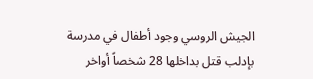الجيش الروسي وجود أطفال في مدرسة بإدلب قتل بداخلها 28 شخصاً أواخر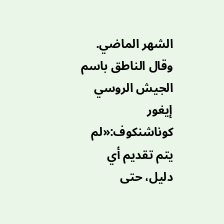الشهر الماضي. وقال الناطق باسم الجيش الروسي إيغور كوناشنكوف:«لم يتم تقديم أي دليل، حتى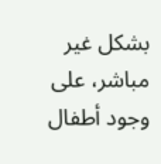بشكل غير مباشر، على وجود أطفال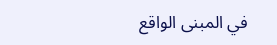في المبنى الواقع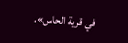في قرية الحاس».